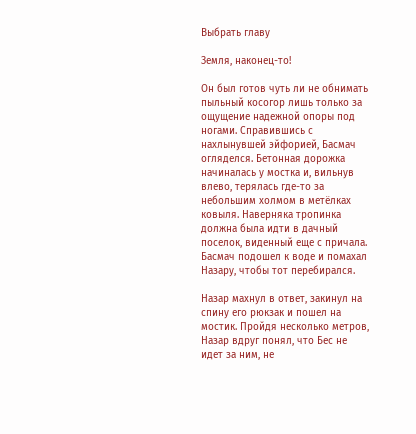Выбрать главу

Земля, наконец-то!

Он был готов чуть ли не обнимать пыльный косогор лишь только за ощущение надежной опоры под ногами. Справившись с нахлынувшей эйфорией, Басмач огляделся. Бетонная дорожка начиналась у мостка и, вильнув влево, терялась где-то за небольшим холмом в метёлках ковыля. Наверняка тропинка должна была идти в дачный поселок, виденный еще с причала. Басмач подошел к воде и помахал Назару, чтобы тот перебирался.

Назар махнул в ответ, закинул на спину его рюкзак и пошел на мостик. Пройдя несколько метров, Назар вдруг понял, что Бес не идет за ним, не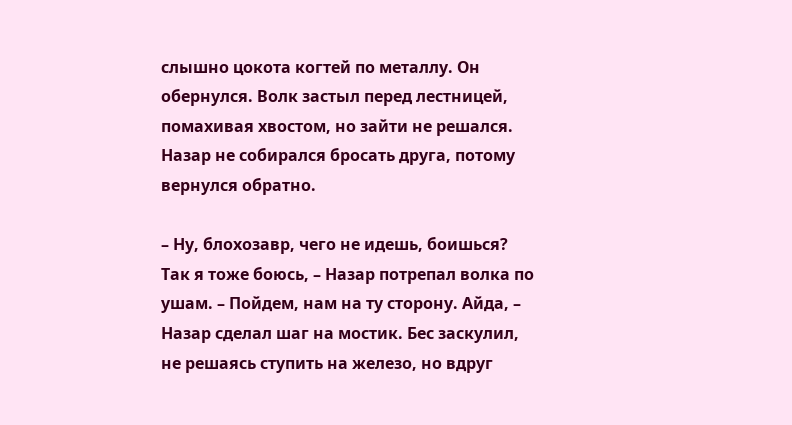слышно цокота когтей по металлу. Он обернулся. Волк застыл перед лестницей, помахивая хвостом, но зайти не решался. Назар не собирался бросать друга, потому вернулся обратно.

– Ну, блохозавр, чего не идешь, боишься? Так я тоже боюсь, – Назар потрепал волка по ушам. – Пойдем, нам на ту сторону. Айда, – Назар сделал шаг на мостик. Бес заскулил, не решаясь ступить на железо, но вдруг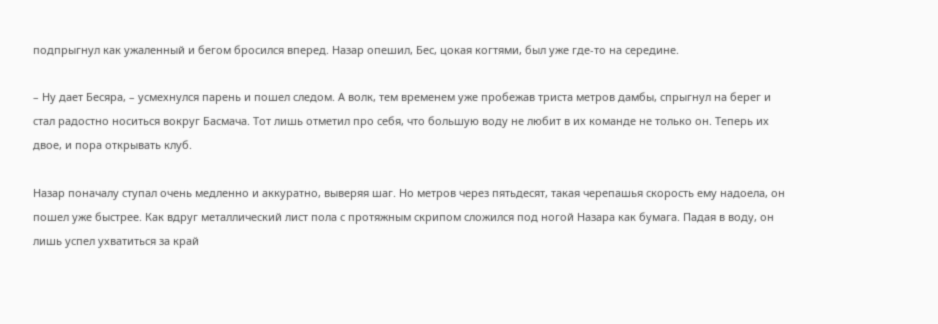подпрыгнул как ужаленный и бегом бросился вперед. Назар опешил, Бес, цокая когтями, был уже где-то на середине.

– Ну дает Бесяра, – усмехнулся парень и пошел следом. А волк, тем временем уже пробежав триста метров дамбы, спрыгнул на берег и стал радостно носиться вокруг Басмача. Тот лишь отметил про себя, что большую воду не любит в их команде не только он. Теперь их двое, и пора открывать клуб.

Назар поначалу ступал очень медленно и аккуратно, выверяя шаг. Но метров через пятьдесят, такая черепашья скорость ему надоела, он пошел уже быстрее. Как вдруг металлический лист пола с протяжным скрипом сложился под ногой Назара как бумага. Падая в воду, он лишь успел ухватиться за край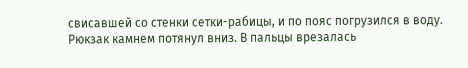свисавшей со стенки сетки-рабицы, и по пояс погрузился в воду. Рюкзак камнем потянул вниз. В пальцы врезалась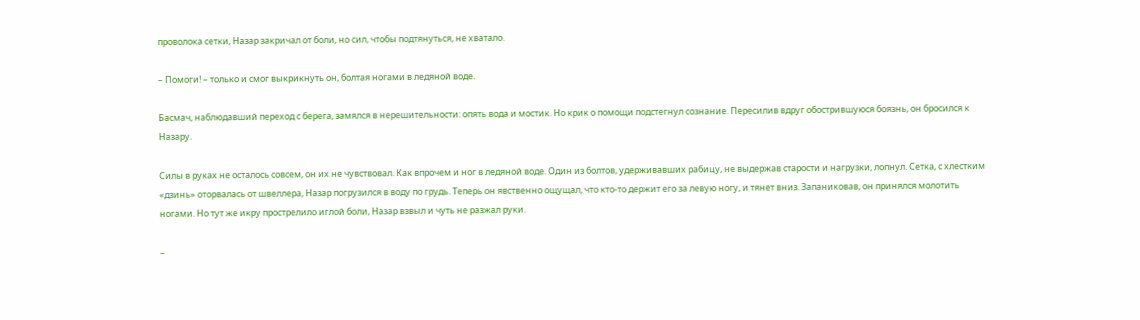проволока сетки, Назар закричал от боли, но сил, чтобы подтянуться, не хватало.

– Помоги! – только и смог выкрикнуть он, болтая ногами в ледяной воде.

Басмач, наблюдавший переход с берега, замялся в нерешительности: опять вода и мостик. Но крик о помощи подстегнул сознание. Пересилив вдруг обострившуюся боязнь, он бросился к Назару.

Силы в руках не осталось совсем, он их не чувствовал. Как впрочем и ног в ледяной воде. Один из болтов, удерживавших рабицу, не выдержав старости и нагрузки, лопнул. Сетка, с хлестким «дзинь» оторвалась от швеллера, Назар погрузился в воду по грудь. Теперь он явственно ощущал, что кто-то держит его за левую ногу, и тянет вниз. Запаниковав, он принялся молотить ногами. Но тут же икру прострелило иглой боли, Назар взвыл и чуть не разжал руки.

–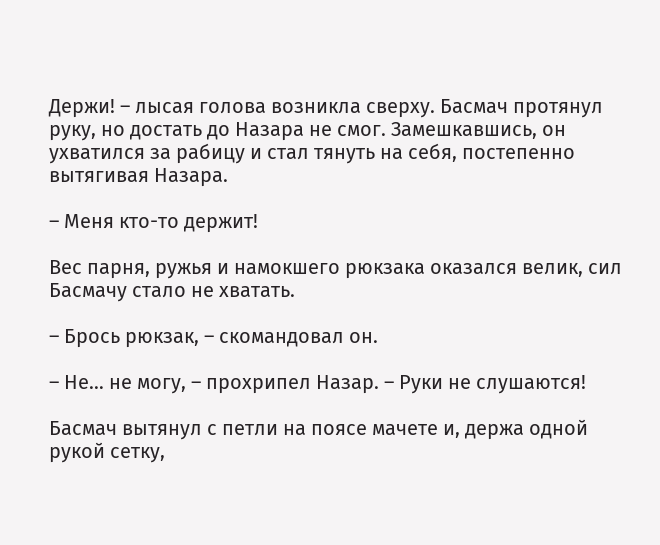Держи! – лысая голова возникла сверху. Басмач протянул руку, но достать до Назара не смог. Замешкавшись, он ухватился за рабицу и стал тянуть на себя, постепенно вытягивая Назара.

– Меня кто-то держит!

Вес парня, ружья и намокшего рюкзака оказался велик, сил Басмачу стало не хватать.

– Брось рюкзак, – скомандовал он.

– Не… не могу, – прохрипел Назар. – Руки не слушаются!

Басмач вытянул с петли на поясе мачете и, держа одной рукой сетку,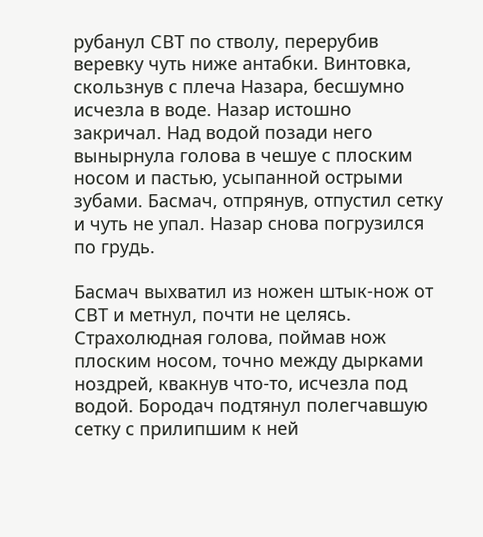рубанул СВТ по стволу, перерубив веревку чуть ниже антабки. Винтовка, скользнув с плеча Назара, бесшумно исчезла в воде. Назар истошно закричал. Над водой позади него вынырнула голова в чешуе с плоским носом и пастью, усыпанной острыми зубами. Басмач, отпрянув, отпустил сетку и чуть не упал. Назар снова погрузился по грудь.

Басмач выхватил из ножен штык-нож от СВТ и метнул, почти не целясь. Страхолюдная голова, поймав нож плоским носом, точно между дырками ноздрей, квакнув что-то, исчезла под водой. Бородач подтянул полегчавшую сетку с прилипшим к ней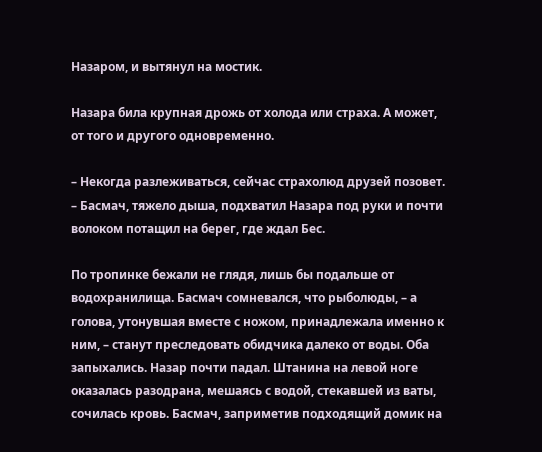Назаром, и вытянул на мостик.

Назара била крупная дрожь от холода или страха. А может, от того и другого одновременно.

– Некогда разлеживаться, сейчас страхолюд друзей позовет. – Басмач, тяжело дыша, подхватил Назара под руки и почти волоком потащил на берег, где ждал Бес.

По тропинке бежали не глядя, лишь бы подальше от водохранилища. Басмач сомневался, что рыболюды, – а голова, утонувшая вместе с ножом, принадлежала именно к ним, – станут преследовать обидчика далеко от воды. Оба запыхались. Назар почти падал. Штанина на левой ноге оказалась разодрана, мешаясь с водой, стекавшей из ваты, сочилась кровь. Басмач, заприметив подходящий домик на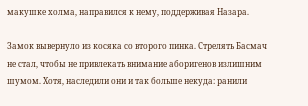макушке холма, направился к нему, поддерживая Назара.

Замок вывернуло из косяка со второго пинка. Стрелять Басмач не стал, чтобы не привлекать внимание аборигенов излишним шумом. Хотя, наследили они и так больше некуда: ранили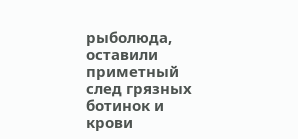рыболюда, оставили приметный след грязных ботинок и крови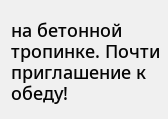на бетонной тропинке. Почти приглашение к обеду!